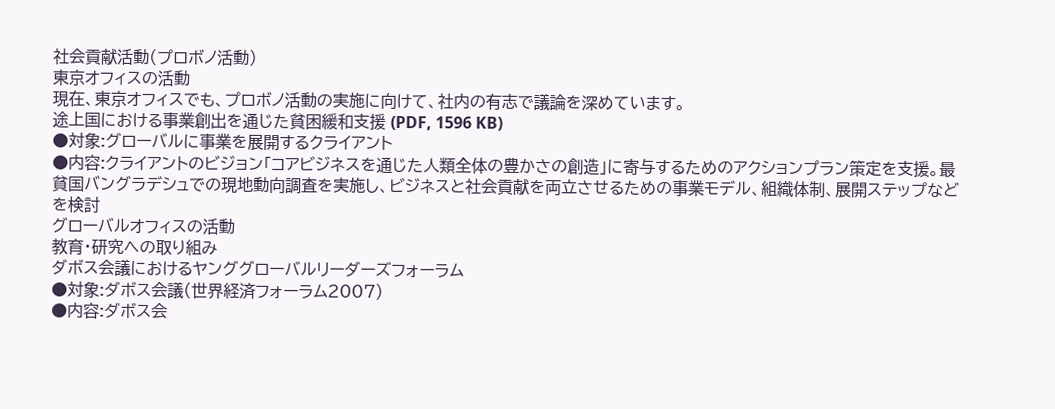社会貢献活動(プロボノ活動)
東京オフィスの活動
現在、東京オフィスでも、プロボノ活動の実施に向けて、社内の有志で議論を深めています。
途上国における事業創出を通じた貧困緩和支援 (PDF, 1596 KB)
●対象:グローバルに事業を展開するクライアント
●内容:クライアントのビジョン「コアビジネスを通じた人類全体の豊かさの創造」に寄与するためのアクションプラン策定を支援。最貧国バングラデシュでの現地動向調査を実施し、ビジネスと社会貢献を両立させるための事業モデル、組織体制、展開ステップなどを検討
グローバルオフィスの活動
教育・研究への取り組み
ダボス会議におけるヤンググローバルリーダーズフォーラム
●対象:ダボス会議(世界経済フォーラム2007)
●内容:ダボス会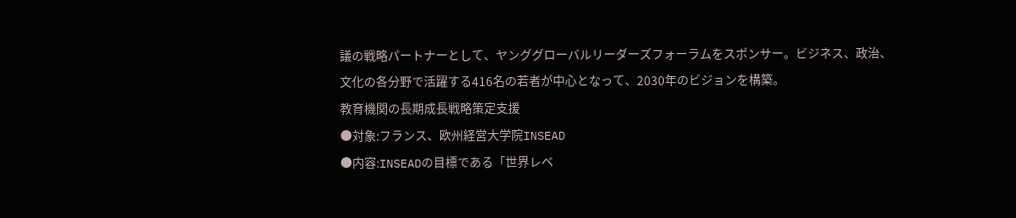議の戦略パートナーとして、ヤンググローバルリーダーズフォーラムをスポンサー。ビジネス、政治、文化の各分野で活躍する416名の若者が中心となって、2030年のビジョンを構築。
教育機関の長期成長戦略策定支援
●対象:フランス、欧州経営大学院INSEAD
●内容:INSEADの目標である「世界レベ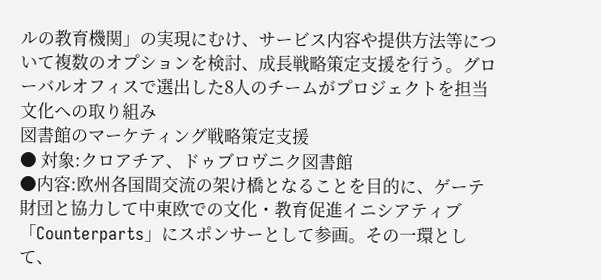ルの教育機関」の実現にむけ、サービス内容や提供方法等について複数のオプションを検討、成長戦略策定支援を行う。グローバルオフィスで選出した8人のチームがプロジェクトを担当
文化への取り組み
図書館のマーケティング戦略策定支援
● 対象:クロアチア、ドゥブロヴニク図書館
●内容:欧州各国間交流の架け橋となることを目的に、ゲーテ財団と協力して中東欧での文化・教育促進イニシアティブ「Counterparts」にスポンサーとして参画。その一環として、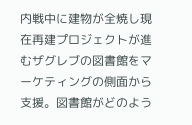内戦中に建物が全焼し現在再建プロジェクトが進むザグレブの図書館をマーケティングの側面から支援。図書館がどのよう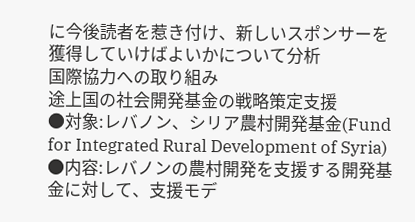に今後読者を惹き付け、新しいスポンサーを獲得していけばよいかについて分析
国際協力への取り組み
途上国の社会開発基金の戦略策定支援
●対象:レバノン、シリア農村開発基金(Fund for Integrated Rural Development of Syria)
●内容:レバノンの農村開発を支援する開発基金に対して、支援モデ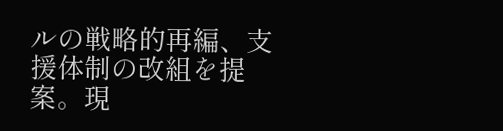ルの戦略的再編、支援体制の改組を提案。現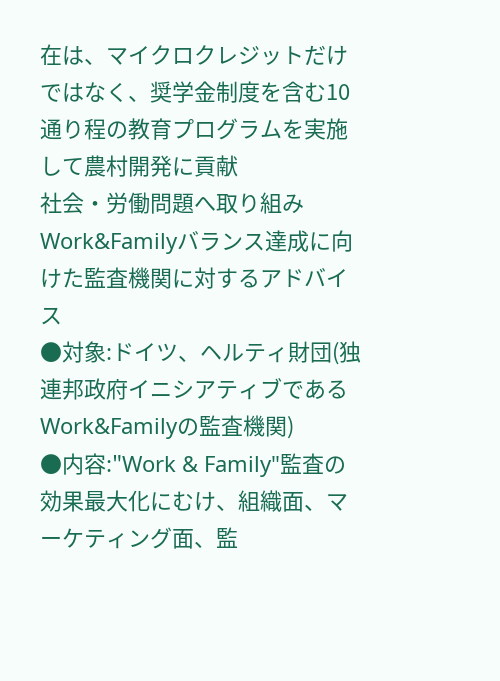在は、マイクロクレジットだけではなく、奨学金制度を含む10通り程の教育プログラムを実施して農村開発に貢献
社会・労働問題へ取り組み
Work&Familyバランス達成に向けた監査機関に対するアドバイス
●対象:ドイツ、ヘルティ財団(独連邦政府イニシアティブであるWork&Familyの監査機関)
●内容:"Work & Family"監査の効果最大化にむけ、組織面、マーケティング面、監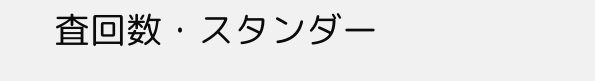査回数・スタンダー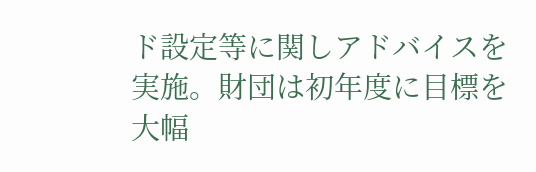ド設定等に関しアドバイスを実施。財団は初年度に目標を大幅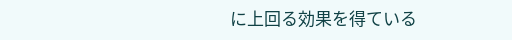に上回る効果を得ている